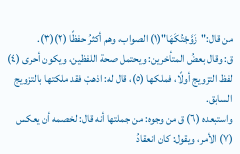من قال:"زَوَّجْتُكَهَا"(١) الصواب، وهم أكثرُ حفظًا (٢)(٣).
ق: وقال بعضُ المتأخرين: ويحتمل صحة اللفظين، ويكون أحرى (٤) لفظ التزويج أولًا، فملكها (٥)، قال له: اذهبْ فقد ملكتها بالتزويج السابق.
واستبعده (٦) ق من وجوه: من جملتها أنه قال: لخصمه أن يعكس (٧) الأمر، ويقول: كان انعقادُ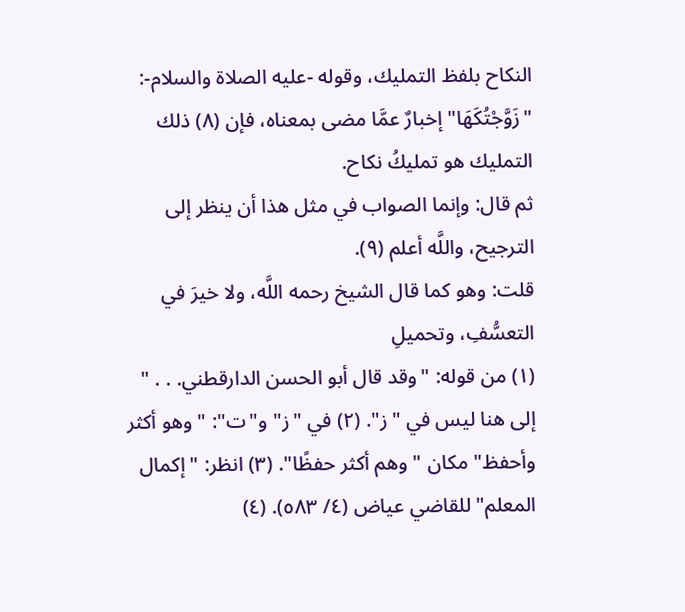النكاح بلفظ التمليك، وقوله -عليه الصلاة والسلام-: "زَوَّجْتُكَهَا" إخبارٌ عمَّا مضى بمعناه، فإن (٨) ذلك التمليك هو تمليكُ نكاح.
ثم قال: وإنما الصواب في مثل هذا أن ينظر إلى الترجيح، واللَّه أعلم (٩).
قلت: وهو كما قال الشيخ رحمه اللَّه، ولا خيرَ في التعسُّفِ، وتحميلِ
(١) من قوله: "وقد قال أبو الحسن الدارقطني. . . " إلى هنا ليس في "ز". (٢) في "ز" و"ت": "وهو أكثر وأحفظ" مكان "وهم أكثر حفظًا". (٣) انظر: "إكمال المعلم" للقاضي عياض (٤/ ٥٨٣). (٤)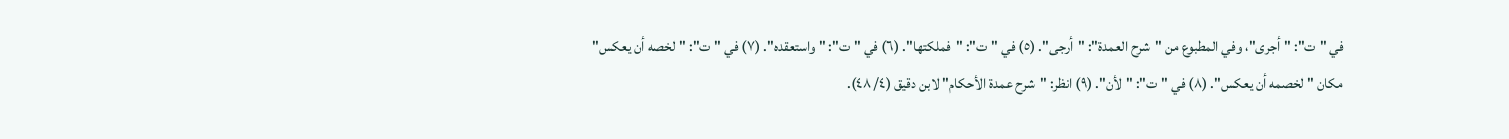في "ت": "أجرى"، وفي المطبوع من "شرح العمدة": "أرجى". (٥) في "ت": "فملكتها". (٦) في "ت": "واستعقده". (٧) في "ت": "لخصه أن يعكس" مكان "لخصمه أن يعكس". (٨) في "ت": "لأن". (٩) انظر: "شرح عمدة الأحكام" لابن دقيق (٤/ ٤٨).